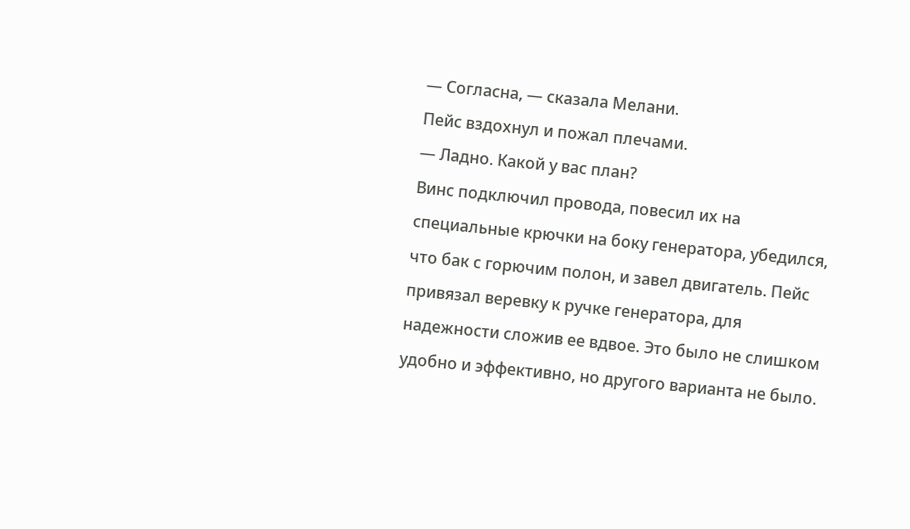— Согласна, — сказала Мелани.
Пейс вздохнул и пожал плечами.
— Ладно. Какой у вас план?
Винс подключил провода, повесил их на специальные крючки на боку генератора, убедился, что бак с горючим полон, и завел двигатель. Пейс привязал веревку к ручке генератора, для надежности сложив ее вдвое. Это было не слишком удобно и эффективно, но другого варианта не было.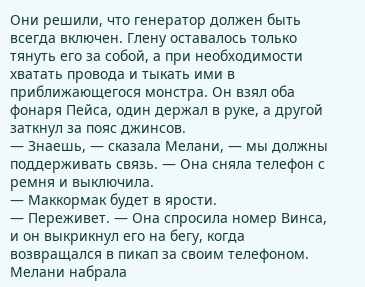Они решили, что генератор должен быть всегда включен. Глену оставалось только тянуть его за собой, а при необходимости хватать провода и тыкать ими в приближающегося монстра. Он взял оба фонаря Пейса, один держал в руке, а другой заткнул за пояс джинсов.
— Знаешь, — сказала Мелани, — мы должны поддерживать связь. — Она сняла телефон с ремня и выключила.
— Маккормак будет в ярости.
— Переживет. — Она спросила номер Винса, и он выкрикнул его на бегу, когда возвращался в пикап за своим телефоном. Мелани набрала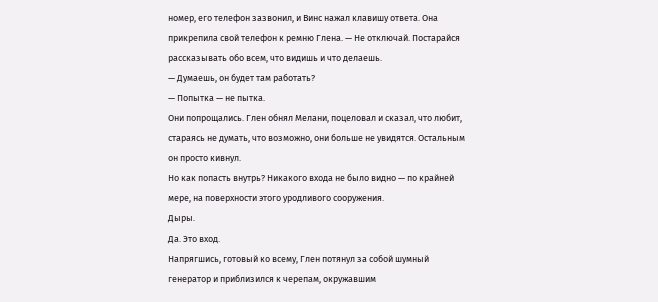номер, его телефон зазвонил, и Винс нажал клавишу ответа. Она прикрепила свой телефон к ремню Глена. — Не отключай. Постарайся рассказывать обо всем, что видишь и что делаешь.
— Думаешь, он будет там работать?
— Попытка — не пытка.
Они попрощались. Глен обнял Мелани, поцеловал и сказал, что любит, стараясь не думать, что возможно, они больше не увидятся. Остальным он просто кивнул.
Но как попасть внутрь? Никакого входа не было видно — по крайней мере, на поверхности этого уродливого сооружения.
Дыры.
Да. Это вход.
Напрягшись, готовый ко всему, Глен потянул за собой шумный генератор и приблизился к черепам, окружавшим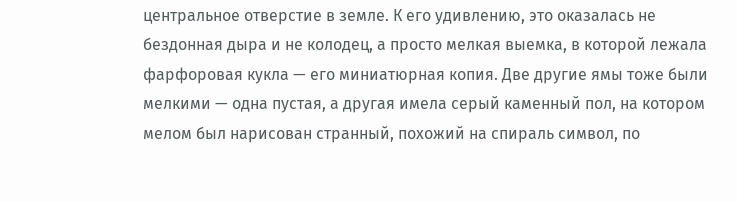центральное отверстие в земле. К его удивлению, это оказалась не бездонная дыра и не колодец, а просто мелкая выемка, в которой лежала фарфоровая кукла — его миниатюрная копия. Две другие ямы тоже были мелкими — одна пустая, а другая имела серый каменный пол, на котором мелом был нарисован странный, похожий на спираль символ, по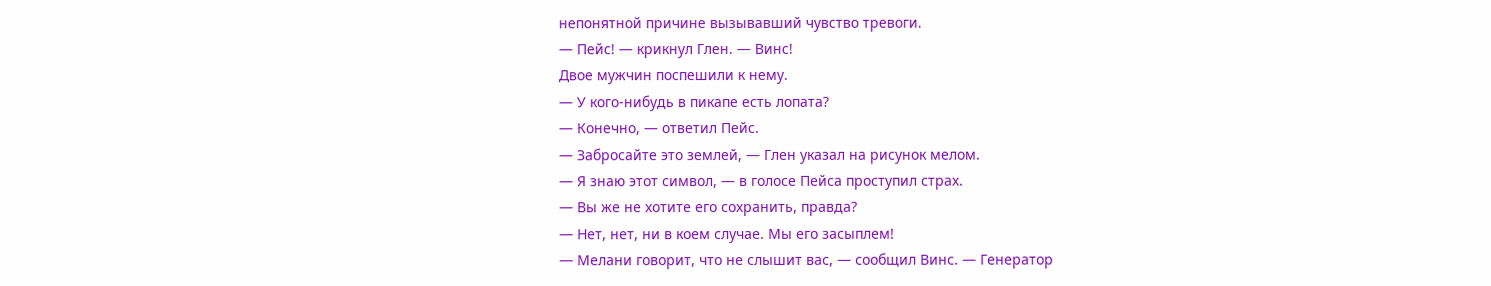непонятной причине вызывавший чувство тревоги.
— Пейс! — крикнул Глен. — Винс!
Двое мужчин поспешили к нему.
— У кого-нибудь в пикапе есть лопата?
— Конечно, — ответил Пейс.
— Забросайте это землей, — Глен указал на рисунок мелом.
— Я знаю этот символ, — в голосе Пейса проступил страх.
— Вы же не хотите его сохранить, правда?
— Нет, нет, ни в коем случае. Мы его засыплем!
— Мелани говорит, что не слышит вас, — сообщил Винс. — Генератор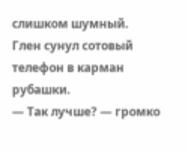слишком шумный.
Глен сунул сотовый телефон в карман рубашки.
— Так лучше? — громко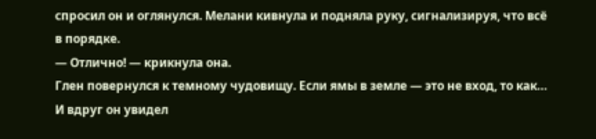спросил он и оглянулся. Мелани кивнула и подняла руку, сигнализируя, что всё в порядке.
— Отлично! — крикнула она.
Глен повернулся к темному чудовищу. Если ямы в земле — это не вход, то как…
И вдруг он увидел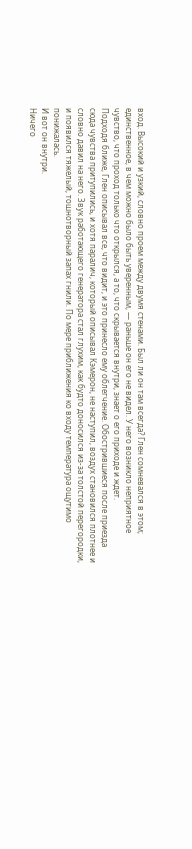вход. Высокий и узкий, словно проем между двумя стенами. Был ли он там всегда? Глен сомневался в этом; единственное, в чем можно было быть уверенным, — раньше он его не видел. У него возникло неприятное чувство, что проход только что открылся, а то, что скрывается внутри, знает о его приходе и ждет.
Подходя ближе, Глен описывал все, что видит, и это принесло ему облегчение. Обострившиеся после приезда сюда чувства притупились, и хотя паралич, который описывал Кэмерон, не наступил, воздух становился плотнее и словно давил на него. Звук работающего генератора стал глухим, как будто доносился из-за толстой перегородки, и появился тяжелый, тошнотворный запах гнили. По мере приближения ко входу температура ощутимо понижалась.
И вот он внутри.
Ничего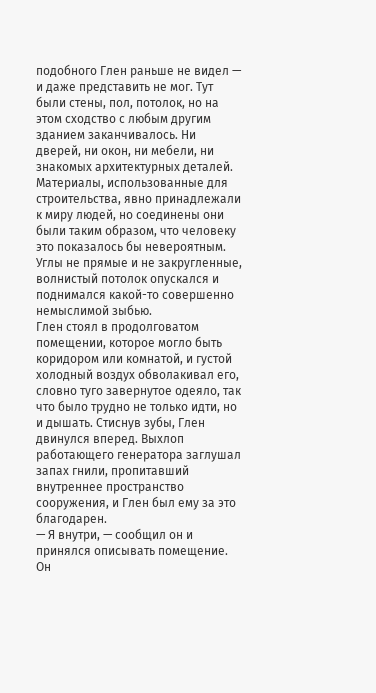подобного Глен раньше не видел — и даже представить не мог. Тут были стены, пол, потолок, но на этом сходство с любым другим зданием заканчивалось. Ни дверей, ни окон, ни мебели, ни знакомых архитектурных деталей. Материалы, использованные для строительства, явно принадлежали к миру людей, но соединены они были таким образом, что человеку это показалось бы невероятным. Углы не прямые и не закругленные, волнистый потолок опускался и поднимался какой-то совершенно немыслимой зыбью.
Глен стоял в продолговатом помещении, которое могло быть коридором или комнатой, и густой холодный воздух обволакивал его, словно туго завернутое одеяло, так что было трудно не только идти, но и дышать. Стиснув зубы, Глен двинулся вперед. Выхлоп работающего генератора заглушал запах гнили, пропитавший внутреннее пространство сооружения, и Глен был ему за это благодарен.
— Я внутри, — сообщил он и принялся описывать помещение. Он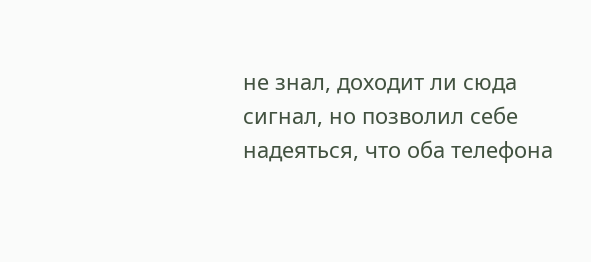не знал, доходит ли сюда сигнал, но позволил себе надеяться, что оба телефона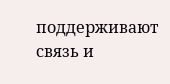поддерживают связь и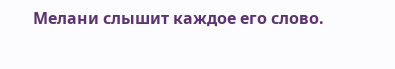Мелани слышит каждое его слово.